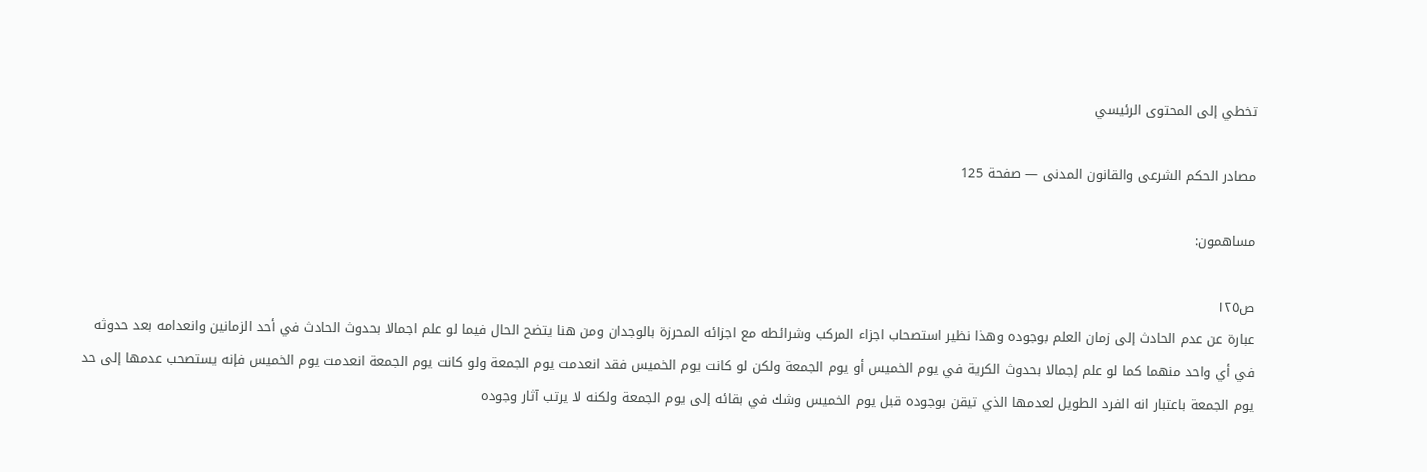تخطي إلى المحتوى الرئيسي

مصادر الحكم الشرعى والقانون المدنى — صفحة 125

مساهمون:

ص١٢٥
عبارة عن عدم الحادث إلى زمان العلم بوجوده وهذا نظير استصحاب اجزاء المركب وشرائطه مع اجزائه المحرزة بالوجدان ومن هنا يتضح الحال فيما لو علم اجمالا بحدوث الحادث في أحد الزمانين وانعدامه بعد حدوثه في أي واحد منهما كما لو علم إجمالا بحدوث الكرية في يوم الخميس أو يوم الجمعة ولكن لو كانت يوم الخميس فقد انعدمت يوم الجمعة ولو كانت يوم الجمعة انعدمت يوم الخميس فإنه يستصحب عدمها إلى حد يوم الجمعة باعتبار انه الفرد الطويل لعدمها الذي تيقن بوجوده قبل يوم الخميس وشك في بقائه إلى يوم الجمعة ولكنه لا يرتب آثار وجوده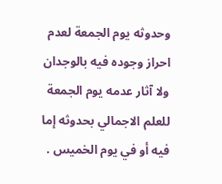وحدوثه يوم الجمعة لعدم احراز وجوده فيه بالوجدان ولا آثار عدمه يوم الجمعة للعلم الاجمالي بحدوثه إما فيه أو في يوم الخميس .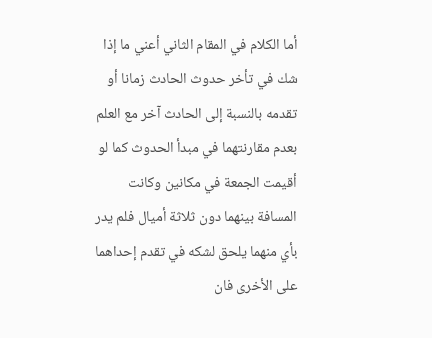أما الكلام في المقام الثاني أعني ما إذا شك في تأخر حدوث الحادث زمانا أو تقدمه بالنسبة إلى الحادث آخر مع العلم بعدم مقارنتهما في مبدأ الحدوث كما لو أقيمت الجمعة في مكانين وكانت المسافة بينهما دون ثلاثة أميال فلم يدر بأي منهما يلحق لشكه في تقدم إحداهما على الأخرى فان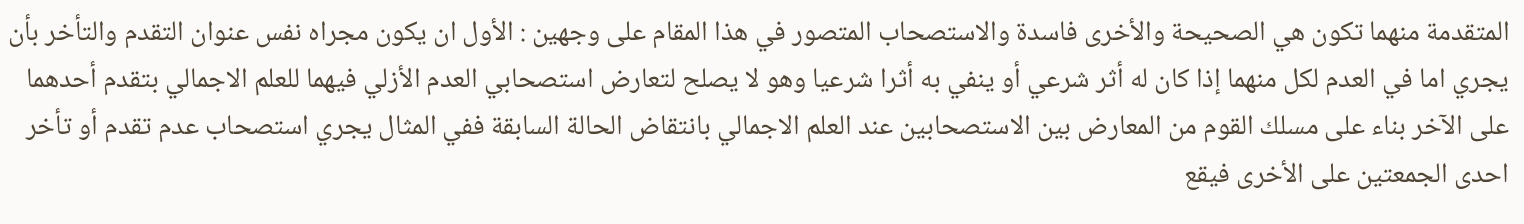المتقدمة منهما تكون هي الصحيحة والأخرى فاسدة والاستصحاب المتصور في هذا المقام على وجهين : الأول ان يكون مجراه نفس عنوان التقدم والتأخر بأن يجري اما في العدم لكل منهما إذا كان له أثر شرعي أو ينفي به أثرا شرعيا وهو لا يصلح لتعارض استصحابي العدم الأزلي فيهما للعلم الاجمالي بتقدم أحدهما على الآخر بناء على مسلك القوم من المعارض بين الاستصحابين عند العلم الاجمالي بانتقاض الحالة السابقة ففي المثال يجري استصحاب عدم تقدم أو تأخر احدى الجمعتين على الأخرى فيقع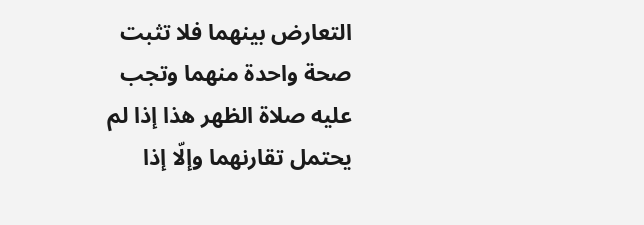التعارض بينهما فلا تثبت صحة واحدة منهما وتجب عليه صلاة الظهر هذا إذا لم يحتمل تقارنهما وإلّا إذا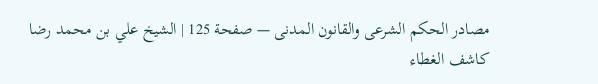مصادر الحكم الشرعى والقانون المدنى — صفحة 125 | الشيخ علي بن محمد رضا كاشف الغطاء